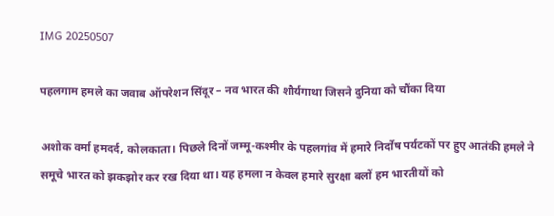IMG 20250507

पहलगाम हमले का जवाब ऑपरेशन सिंदूर – नव भारत की शौर्यगाथा जिसने दुनिया को चौंका दिया

अशोक वर्मा हमदर्द, कोलकाता। पिछले दिनों जम्मू-कश्मीर के पहलगांव में हमारे निर्दोष पर्यटकों पर हुए आतंकी हमले ने समूचे भारत को झकझोर कर रख दिया था। यह हमला न केवल हमारे सुरक्षा बलों हम भारतीयों को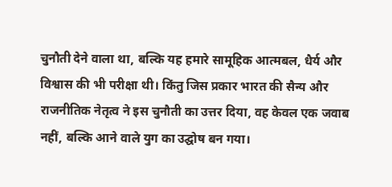चुनौती देने वाला था, बल्कि यह हमारे सामूहिक आत्मबल, धैर्य और विश्वास की भी परीक्षा थी। किंतु जिस प्रकार भारत की सैन्य और राजनीतिक नेतृत्व ने इस चुनौती का उत्तर दिया, वह केवल एक जवाब नहीं, बल्कि आने वाले युग का उद्घोष बन गया।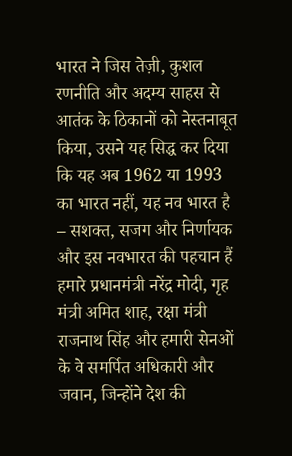भारत ने जिस तेज़ी, कुशल रणनीति और अदम्य साहस से आतंक के ठिकानों को नेस्तनाबूत किया, उसने यह सिद्ध कर दिया कि यह अब 1962 या 1993 का भारत नहीं, यह नव भारत है – सशक्त, सजग और निर्णायक और इस नवभारत की पहचान हैं हमारे प्रधानमंत्री नरेंद्र मोदी, गृह मंत्री अमित शाह, रक्षा मंत्री राजनाथ सिंह और हमारी सेनओं के वे समर्पित अधिकारी और जवान, जिन्होंने देश की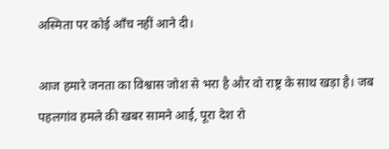अस्मिता पर कोई आँच नहीं आने दी।

आज हमारे जनता का विश्वास जोश से भरा है और वो राष्ट्र के साथ खड़ा है। जब पहलगांव हमले की खबर सामने आई, पूरा देश रो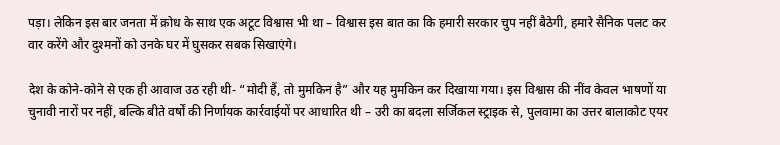पड़ा। लेकिन इस बार जनता में क्रोध के साथ एक अटूट विश्वास भी था – विश्वास इस बात का कि हमारी सरकार चुप नहीं बैठेगी, हमारे सैनिक पलट कर वार करेंगे और दुश्मनों को उनके घर में घुसकर सबक सिखाएंगे।

देश के कोने-कोने से एक ही आवाज उठ रही थी- “मोदी हैं, तो मुमकिन है” और यह मुमकिन कर दिखाया गया। इस विश्वास की नींव केवल भाषणों या चुनावी नारों पर नहीं, बल्कि बीते वर्षों की निर्णायक कार्रवाईयों पर आधारित थी – उरी का बदला सर्जिकल स्ट्राइक से, पुलवामा का उत्तर बालाकोट एयर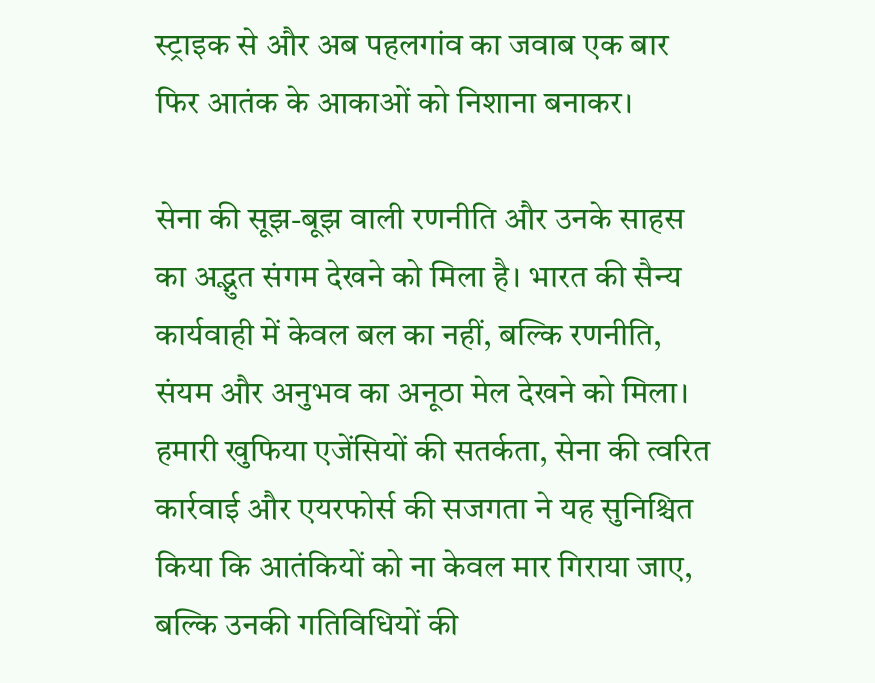स्ट्राइक से और अब पहलगांव का जवाब एक बार फिर आतंक के आकाओं को निशाना बनाकर।

सेना की सूझ-बूझ वाली रणनीति और उनके साहस का अद्भुत संगम देखने को मिला है। भारत की सैन्य कार्यवाही में केवल बल का नहीं, बल्कि रणनीति, संयम और अनुभव का अनूठा मेल देखने को मिला। हमारी खुफिया एजेंसियों की सतर्कता, सेना की त्वरित कार्रवाई और एयरफोर्स की सजगता ने यह सुनिश्चित किया कि आतंकियों को ना केवल मार गिराया जाए, बल्कि उनकी गतिविधियों की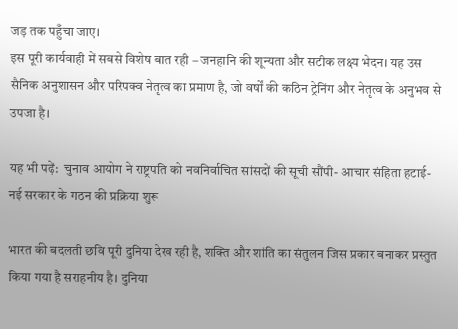जड़ तक पहुँचा जाए।
इस पूरी कार्यवाही में सबसे विशेष बात रही – जनहानि की शून्यता और सटीक लक्ष्य भेदन। यह उस सैनिक अनुशासन और परिपक्व नेतृत्व का प्रमाण है, जो वर्षों की कठिन ट्रेनिंग और नेतृत्व के अनुभव से उपजा है।

यह भी पढ़ें:  चुनाव आयोग ने राष्ट्रपति को नवनिर्वाचित सांसदों की सूची सौंपी- आचार संहिता हटाई- नई सरकार के गठन की प्रक्रिया शुरू

भारत की बदलती छवि पूरी दुनिया देख रही है, शक्ति और शांति का संतुलन जिस प्रकार बनाकर प्रस्तुत किया गया है सराहनीय है। दुनिया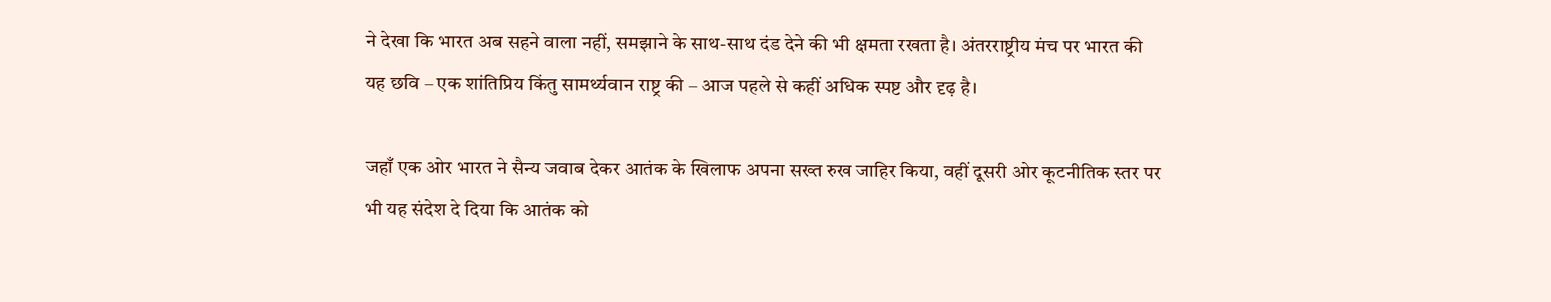ने देखा कि भारत अब सहने वाला नहीं, समझाने के साथ-साथ दंड देने की भी क्षमता रखता है। अंतरराष्ट्रीय मंच पर भारत की यह छवि – एक शांतिप्रिय किंतु सामर्थ्यवान राष्ट्र की – आज पहले से कहीं अधिक स्पष्ट और दृढ़ है।

जहाँ एक ओर भारत ने सैन्य जवाब देकर आतंक के खिलाफ अपना सख्त रुख जाहिर किया, वहीं दूसरी ओर कूटनीतिक स्तर पर भी यह संदेश दे दिया कि आतंक को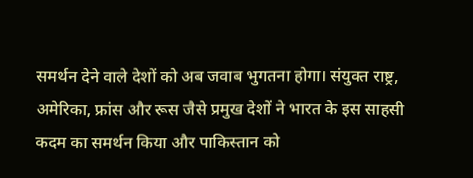समर्थन देने वाले देशों को अब जवाब भुगतना होगा। संयुक्त राष्ट्र, अमेरिका, फ्रांस और रूस जैसे प्रमुख देशों ने भारत के इस साहसी कदम का समर्थन किया और पाकिस्तान को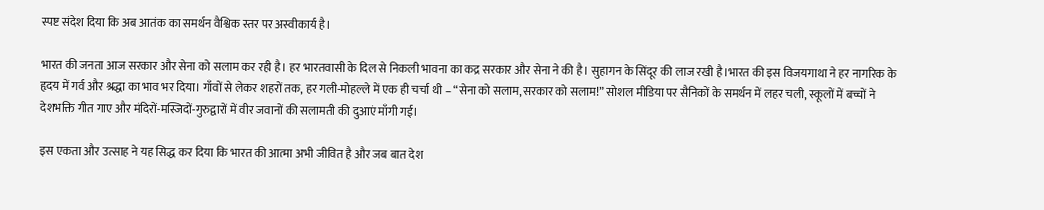स्पष्ट संदेश दिया कि अब आतंक का समर्थन वैश्विक स्तर पर अस्वीकार्य है।

भारत की जनता आज सरकार और सेना को सलाम कर रही है। हर भारतवासी के दिल से निकली भावना का कद्र सरकार और सेना ने की है। सुहागन के सिंदूर की लाज रखी है।भारत की इस विजयगाथा ने हर नागरिक के हृदय में गर्व और श्रद्धा का भाव भर दिया। गाँवों से लेकर शहरों तक, हर गली-मोहल्ले में एक ही चर्चा थी – “सेना को सलाम, सरकार को सलाम!” सोशल मीडिया पर सैनिकों के समर्थन में लहर चली, स्कूलों में बच्चों ने देशभक्ति गीत गाए और मंदिरों-मस्जिदों-गुरुद्वारों में वीर जवानों की सलामती की दुआएं माँगी गई।

इस एकता और उत्साह ने यह सिद्ध कर दिया कि भारत की आत्मा अभी जीवित है और जब बात देश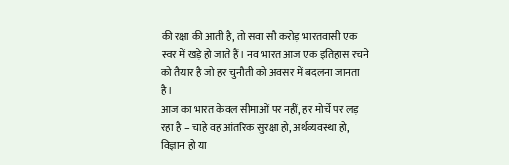की रक्षा की आती है, तो सवा सौ करोड़ भारतवासी एक स्वर में खड़े हो जाते हैं। नव भारत आज एक इतिहास रचने को तैयार है जो हर चुनौती को अवसर में बदलना जानता है।
आज का भारत केवल सीमाओं पर नहीं, हर मोर्चे पर लड़ रहा है – चाहे वह आंतरिक सुरक्षा हो, अर्थव्यवस्था हो, विज्ञान हो या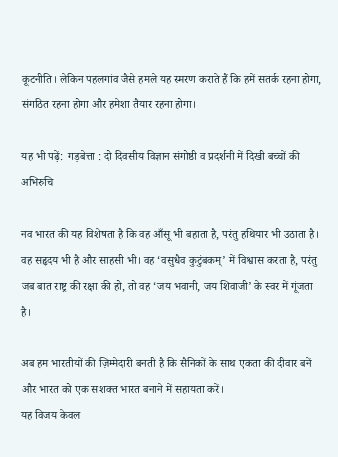कूटनीति। लेकिन पहलगांव जैसे हमले यह स्मरण कराते हैं कि हमें सतर्क रहना होगा, संगठित रहना होगा और हमेशा तैयार रहना होगा।

यह भी पढ़ें:  गड़बेत्ता : दो दिवसीय विज्ञान संगोष्ठी व प्रदर्शनी में दिखी बच्चों की अभिरुचि

नव भारत की यह विशेषता है कि वह आँसू भी बहाता है, परंतु हथियार भी उठाता है। वह सहृदय भी है और साहसी भी। वह ‘वसुधैव कुटुंबकम्’ में विश्वास करता है, परंतु जब बात राष्ट्र की रक्षा की हो, तो वह ‘जय भवानी, जय शिवाजी’ के स्वर में गूंजता है।

अब हम भारतीयों की ज़िम्मेदारी बनती है कि सैनिकों के साथ एकता की दीवार बनें और भारत को एक सशक्त भारत बनाने में सहायता करें।
यह विजय केवल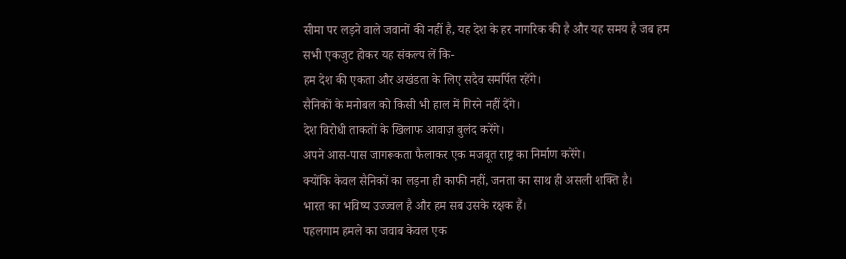सीमा पर लड़ने वाले जवानों की नहीं है, यह देश के हर नागरिक की है और यह समय है जब हम सभी एकजुट होकर यह संकल्प लें कि-
हम देश की एकता और अखंडता के लिए सदैव समर्पित रहेंगे।
सैनिकों के मनोबल को किसी भी हाल में गिरने नहीं देंगे।
देश विरोधी ताकतों के खिलाफ आवाज़ बुलंद करेंगे।
अपने आस-पास जागरूकता फैलाकर एक मजबूत राष्ट्र का निर्माण करेंगे।
क्योंकि केवल सैनिकों का लड़ना ही काफी नहीं, जनता का साथ ही असली शक्ति है।
भारत का भविष्य उज्ज्वल है और हम सब उसके रक्षक हैं।
पहलगाम हमले का जवाब केवल एक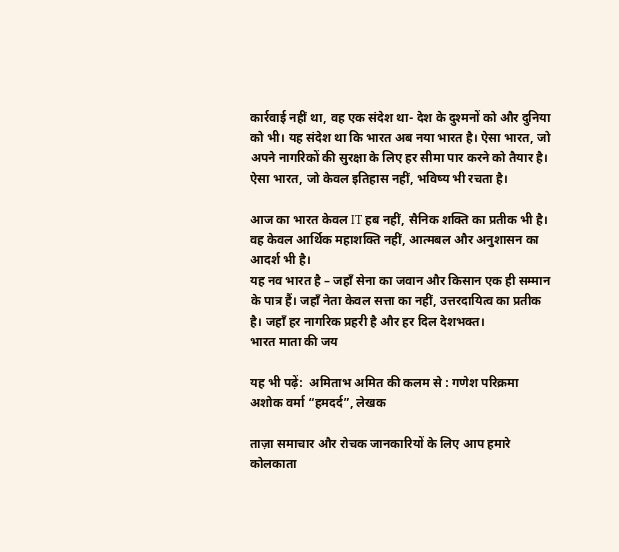कार्रवाई नहीं था, वह एक संदेश था- देश के दुश्मनों को और दुनिया को भी। यह संदेश था कि भारत अब नया भारत है। ऐसा भारत, जो अपने नागरिकों की सुरक्षा के लिए हर सीमा पार करने को तैयार है। ऐसा भारत, जो केवल इतिहास नहीं, भविष्य भी रचता है।

आज का भारत केवल IT हब नहीं, सैनिक शक्ति का प्रतीक भी है। वह केवल आर्थिक महाशक्ति नहीं, आत्मबल और अनुशासन का आदर्श भी है।
यह नव भारत है – जहाँ सेना का जवान और किसान एक ही सम्मान के पात्र हैं। जहाँ नेता केवल सत्ता का नहीं, उत्तरदायित्व का प्रतीक है। जहाँ हर नागरिक प्रहरी है और हर दिल देशभक्त।
भारत माता की जय

यह भी पढ़ें:  अमिताभ अमित की कलम से : गणेश परिक्रमा
अशोक वर्मा “हमदर्द”, लेखक

ताज़ा समाचार और रोचक जानकारियों के लिए आप हमारे कोलकाता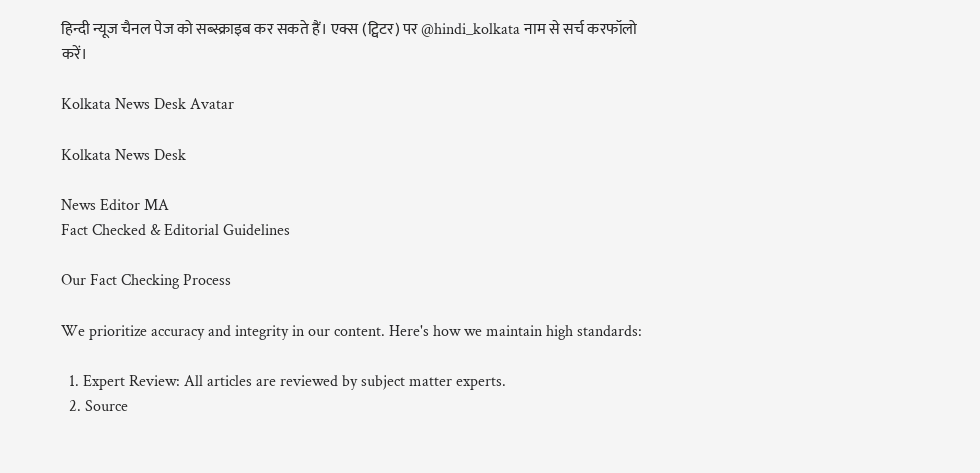हिन्दी न्यूज चैनल पेज को सब्स्क्राइब कर सकते हैं। एक्स (ट्विटर) पर @hindi_kolkata नाम से सर्च करफॉलो करें।

Kolkata News Desk Avatar

Kolkata News Desk

News Editor MA
Fact Checked & Editorial Guidelines

Our Fact Checking Process

We prioritize accuracy and integrity in our content. Here's how we maintain high standards:

  1. Expert Review: All articles are reviewed by subject matter experts.
  2. Source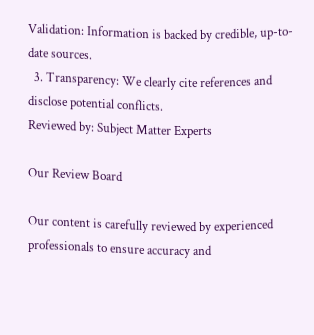Validation: Information is backed by credible, up-to-date sources.
  3. Transparency: We clearly cite references and disclose potential conflicts.
Reviewed by: Subject Matter Experts

Our Review Board

Our content is carefully reviewed by experienced professionals to ensure accuracy and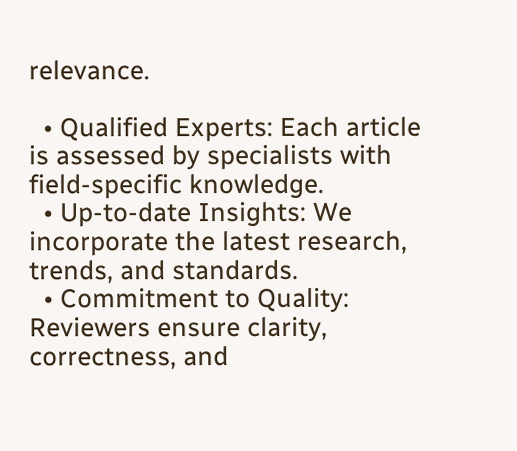relevance.

  • Qualified Experts: Each article is assessed by specialists with field-specific knowledge.
  • Up-to-date Insights: We incorporate the latest research, trends, and standards.
  • Commitment to Quality: Reviewers ensure clarity, correctness, and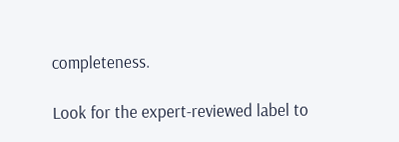completeness.

Look for the expert-reviewed label to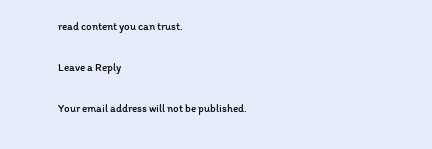read content you can trust.

Leave a Reply

Your email address will not be published.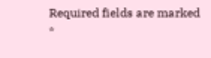Required fields are marked *